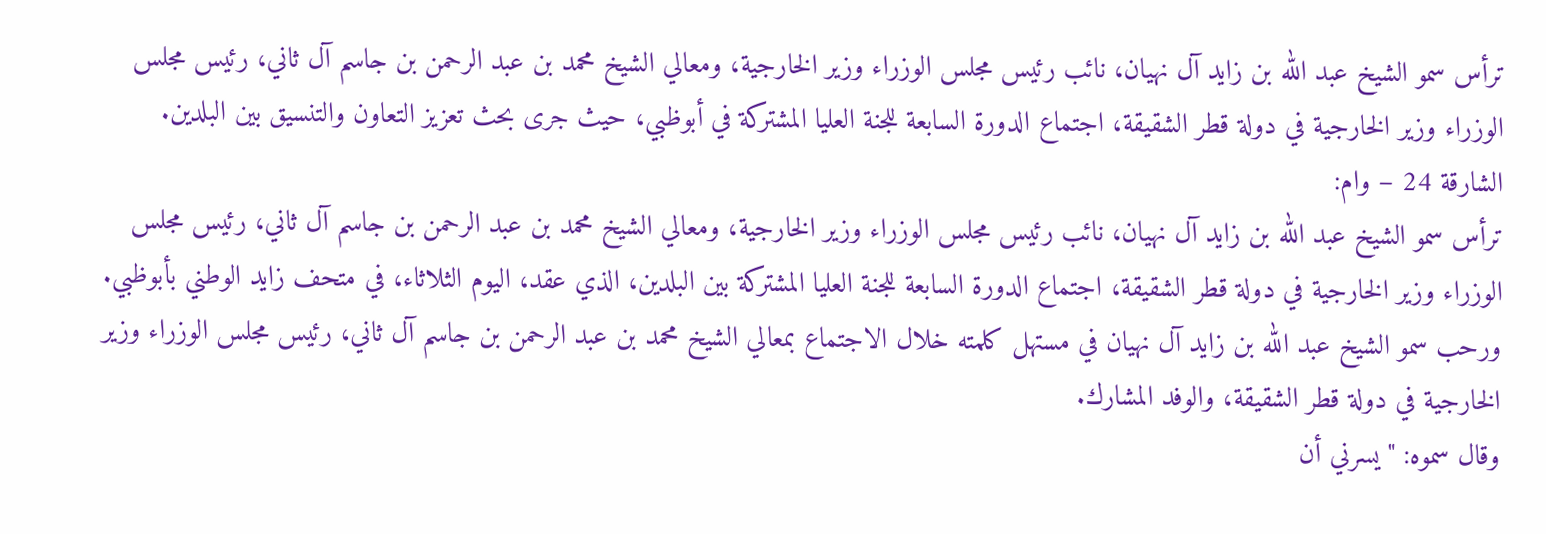ترأس سمو الشيخ عبد الله بن زايد آل نهيان، نائب رئيس مجلس الوزراء وزير الخارجية، ومعالي الشيخ محمد بن عبد الرحمن بن جاسم آل ثاني، رئيس مجلس الوزراء وزير الخارجية في دولة قطر الشقيقة، اجتماع الدورة السابعة للجنة العليا المشتركة في أبوظبي، حيث جرى بحث تعزيز التعاون والتنسيق بين البلدين.
الشارقة 24 – وام:
ترأس سمو الشيخ عبد الله بن زايد آل نهيان، نائب رئيس مجلس الوزراء وزير الخارجية، ومعالي الشيخ محمد بن عبد الرحمن بن جاسم آل ثاني، رئيس مجلس الوزراء وزير الخارجية في دولة قطر الشقيقة، اجتماع الدورة السابعة للجنة العليا المشتركة بين البلدين، الذي عقد، اليوم الثلاثاء، في متحف زايد الوطني بأبوظبي.
ورحب سمو الشيخ عبد الله بن زايد آل نهيان في مستهل كلمته خلال الاجتماع بمعالي الشيخ محمد بن عبد الرحمن بن جاسم آل ثاني، رئيس مجلس الوزراء وزير الخارجية في دولة قطر الشقيقة، والوفد المشارك.
وقال سموه: "يسرني أن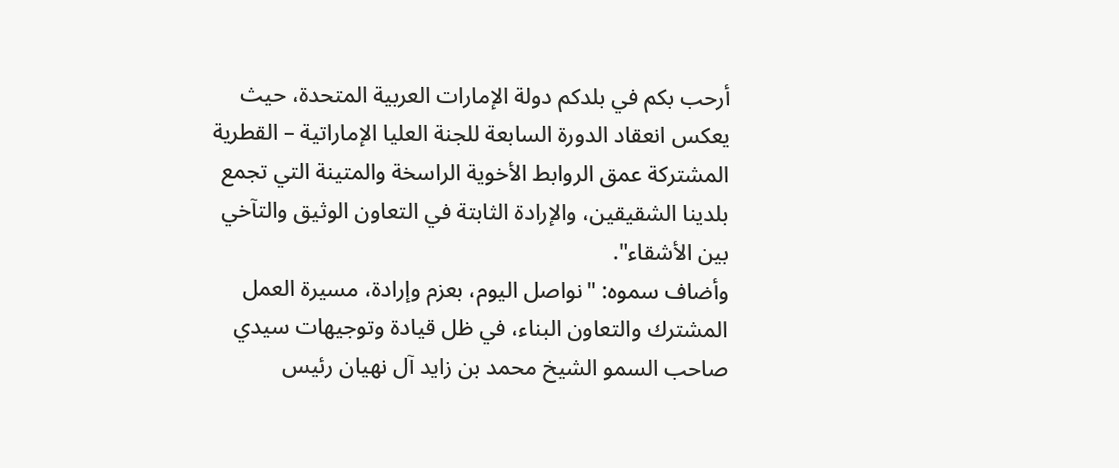أرحب بكم في بلدكم دولة الإمارات العربية المتحدة، حيث يعكس انعقاد الدورة السابعة للجنة العليا الإماراتية – القطرية المشتركة عمق الروابط الأخوية الراسخة والمتينة التي تجمع بلدينا الشقيقين، والإرادة الثابتة في التعاون الوثيق والتآخي بين الأشقاء".
وأضاف سموه: "نواصل اليوم، بعزم وإرادة، مسيرة العمل المشترك والتعاون البناء، في ظل قيادة وتوجيهات سيدي صاحب السمو الشيخ محمد بن زايد آل نهيان رئيس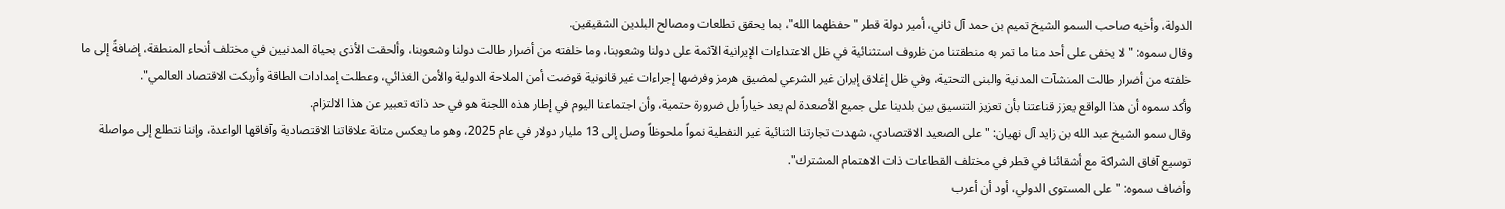الدولة، وأخيه صاحب السمو الشيخ تميم بن حمد آل ثاني، أمير دولة قطر "حفظهما الله"، بما يحقق تطلعات ومصالح البلدين الشقيقين.
وقال سموه: "لا يخفى على أحد منا ما تمر به منطقتنا من ظروف استثنائية في ظل الاعتداءات الإيرانية الآثمة على دولنا وشعوبنا، وما خلفته من أضرار طالت دولنا وشعوبنا، وألحقت الأذى بحياة المدنيين في مختلف أنحاء المنطقة، إضافةً إلى ما خلفته من أضرار طالت المنشآت المدنية والبنى التحتية، وفي ظل إغلاق إيران غير الشرعي لمضيق هرمز وفرضها إجراءات غير قانونية قوضت أمن الملاحة الدولية والأمن الغذائي، وعطلت إمدادات الطاقة وأربكت الاقتصاد العالمي".
وأكد سموه أن هذا الواقع يعزز قناعتنا بأن تعزيز التنسيق بين بلدينا على جميع الأصعدة لم يعد خياراً بل ضرورة حتمية، وأن اجتماعنا اليوم في إطار هذه اللجنة هو في حد ذاته تعبير عن هذا الالتزام.
وقال سمو الشيخ عبد الله بن زايد آل نهيان: "على الصعيد الاقتصادي، شهدت تجارتنا الثنائية غير النفطية نمواً ملحوظاً وصل إلى 13 مليار دولار في عام 2025، وهو ما يعكس متانة علاقاتنا الاقتصادية وآفاقها الواعدة، وإننا نتطلع إلى مواصلة توسيع آفاق الشراكة مع أشقائنا في قطر في مختلف القطاعات ذات الاهتمام المشترك".
وأضاف سموه: "على المستوى الدولي، أود أن أعرب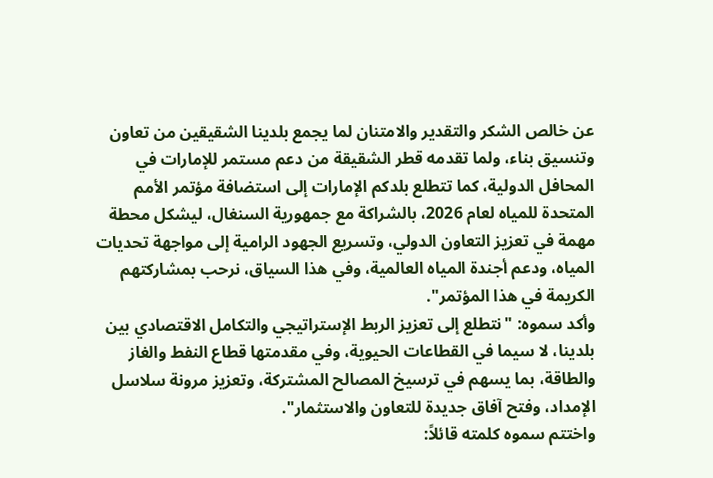عن خالص الشكر والتقدير والامتنان لما يجمع بلدينا الشقيقين من تعاون وتنسيق بناء، ولما تقدمه قطر الشقيقة من دعم مستمر للإمارات في المحافل الدولية، كما تتطلع بلدكم الإمارات إلى استضافة مؤتمر الأمم المتحدة للمياه لعام 2026، بالشراكة مع جمهورية السنغال، ليشكل محطة مهمة في تعزيز التعاون الدولي، وتسريع الجهود الرامية إلى مواجهة تحديات المياه، ودعم أجندة المياه العالمية، وفي هذا السياق، نرحب بمشاركتهم الكريمة في هذا المؤتمر".
وأكد سموه: "نتطلع إلى تعزيز الربط الإستراتيجي والتكامل الاقتصادي بين بلدينا، لا سيما في القطاعات الحيوية، وفي مقدمتها قطاع النفط والغاز والطاقة، بما يسهم في ترسيخ المصالح المشتركة، وتعزيز مرونة سلاسل الإمداد، وفتح آفاق جديدة للتعاون والاستثمار".
واختتم سموه كلمته قائلاً: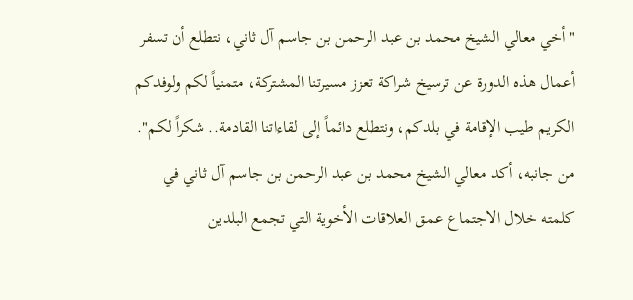"أخي معالي الشيخ محمد بن عبد الرحمن بن جاسم آل ثاني، نتطلع أن تسفر أعمال هذه الدورة عن ترسيخ شراكة تعزز مسيرتنا المشتركة، متمنياً لكم ولوفدكم الكريم طيب الإقامة في بلدكم، ونتطلع دائماً إلى لقاءاتنا القادمة.. شكراً لكم".
من جانبه، أكد معالي الشيخ محمد بن عبد الرحمن بن جاسم آل ثاني في كلمته خلال الاجتماع عمق العلاقات الأخوية التي تجمع البلدين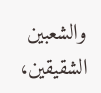والشعبين الشقيقين،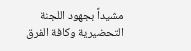مشيداً بجهود اللجنة التحضيرية وكافة الفرق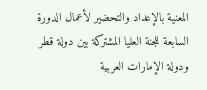المعنية بالإعداد والتحضير لأعمال الدورة السابعة للجنة العليا المشتركة بين دولة قطر ودولة الإمارات العربية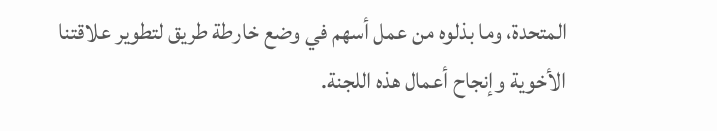المتحدة، وما بذلوه من عمل أسهم في وضع خارطة طريق لتطوير علاقتنا الأخوية وإنجاح أعمال هذه اللجنة.